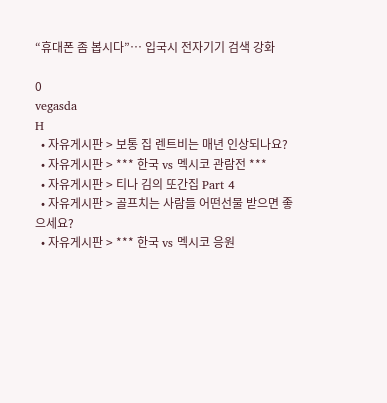“휴대폰 좀 봅시다”… 입국시 전자기기 검색 강화

0
vegasda
H
  • 자유게시판 > 보통 집 렌트비는 매년 인상되나요?
  • 자유게시판 > *** 한국 vs 멕시코 관람전 ***
  • 자유게시판 > 티나 김의 또간집 Part 4
  • 자유게시판 > 골프치는 사람들 어떤선물 받으면 좋으세요?
  • 자유게시판 > *** 한국 vs 멕시코 응원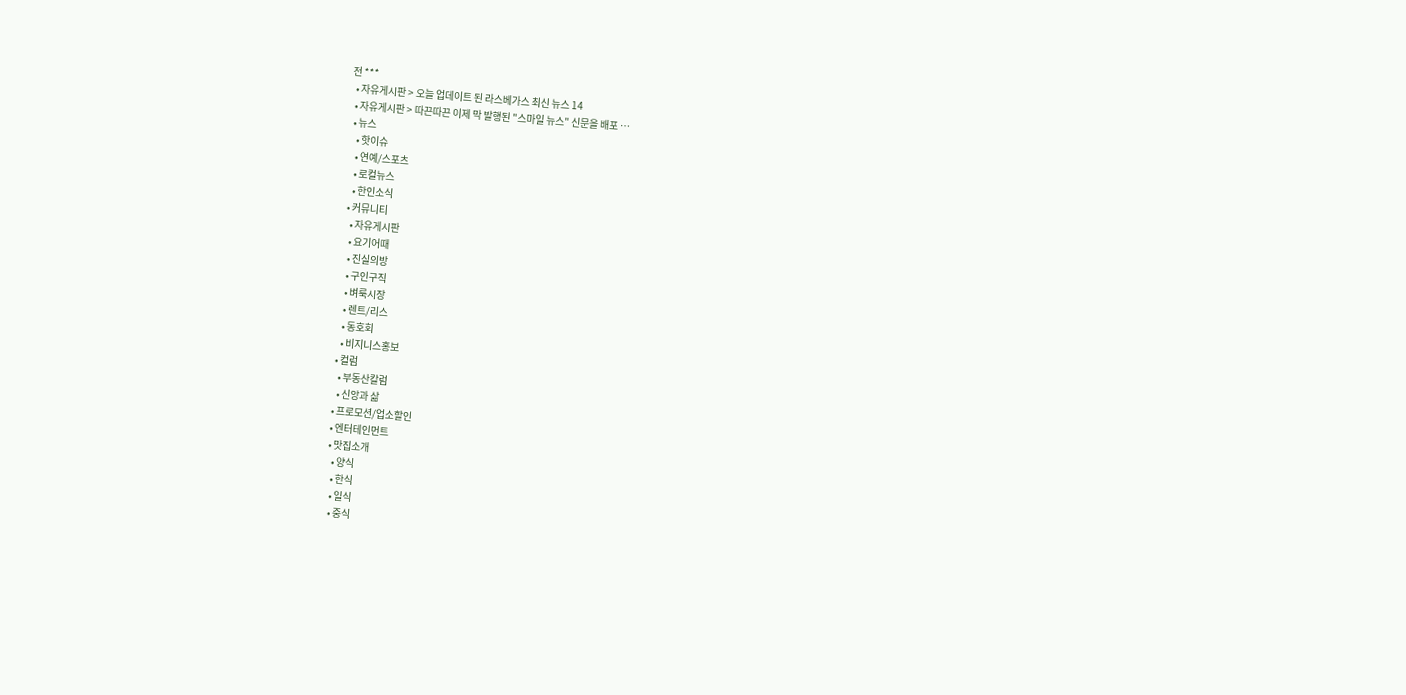전 ***
  • 자유게시판 > 오늘 업데이트 된 라스베가스 최신 뉴스 14
  • 자유게시판 > 따끈따끈 이제 막 발행된 "스마일 뉴스" 신문을 배포 …
  • 뉴스
    • 핫이슈
    • 연예/스포츠
    • 로컬뉴스
    • 한인소식
  • 커뮤니티
    • 자유게시판
    • 요기어때
    • 진실의방
    • 구인구직
    • 벼룩시장
    • 렌트/리스
    • 동호회
    • 비지니스홍보
  • 컬럼
    • 부동산칼럼
    • 신앙과 삶
  • 프로모션/업소할인
  • 엔터테인먼트
  • 맛집소개
    • 양식
    • 한식
    • 일식
    • 중식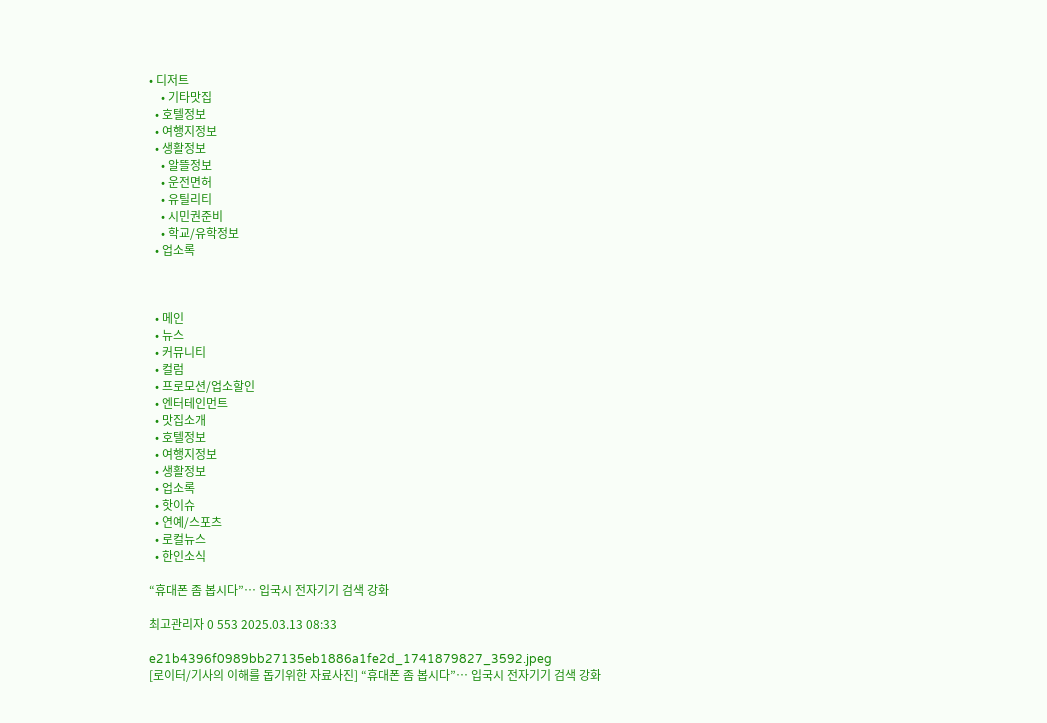• 디저트
    • 기타맛집
  • 호텔정보
  • 여행지정보
  • 생활정보
    • 알뜰정보
    • 운전면허
    • 유틸리티
    • 시민권준비
    • 학교/유학정보
  • 업소록



  • 메인
  • 뉴스
  • 커뮤니티
  • 컬럼
  • 프로모션/업소할인
  • 엔터테인먼트
  • 맛집소개
  • 호텔정보
  • 여행지정보
  • 생활정보
  • 업소록
  • 핫이슈
  • 연예/스포츠
  • 로컬뉴스
  • 한인소식

“휴대폰 좀 봅시다”… 입국시 전자기기 검색 강화

최고관리자 0 553 2025.03.13 08:33

e21b4396f0989bb27135eb1886a1fe2d_1741879827_3592.jpeg
[로이터/기사의 이해를 돕기위한 자료사진] “휴대폰 좀 봅시다”… 입국시 전자기기 검색 강화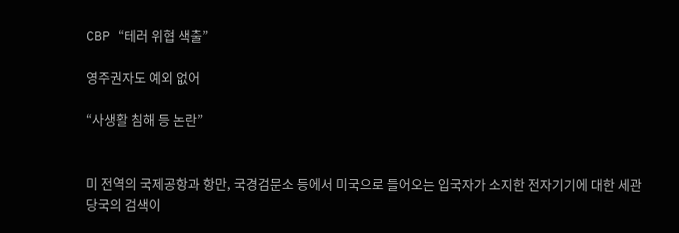CBP “테러 위협 색출”

영주권자도 예외 없어

“사생활 침해 등 논란”


미 전역의 국제공항과 항만, 국경검문소 등에서 미국으로 들어오는 입국자가 소지한 전자기기에 대한 세관 당국의 검색이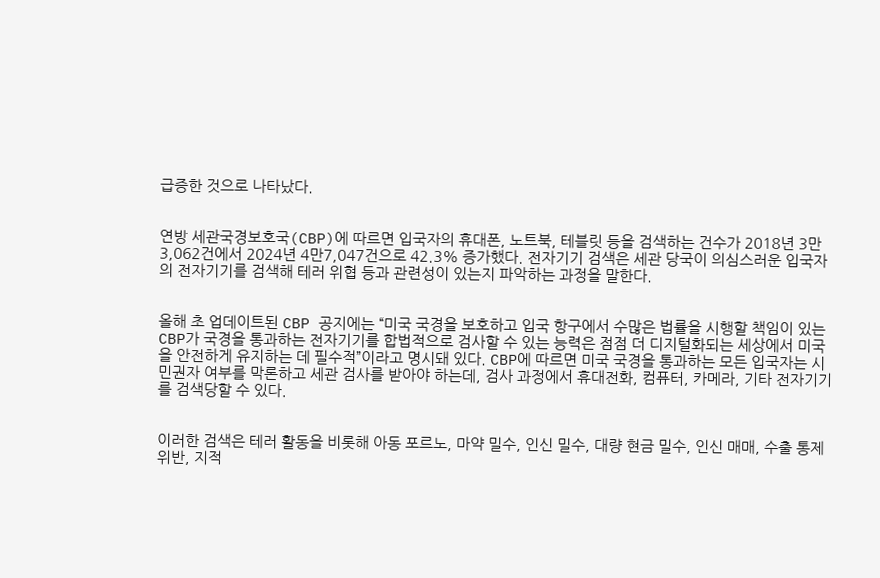급증한 것으로 나타났다.


연방 세관국경보호국(CBP)에 따르면 입국자의 휴대폰, 노트북, 테블릿 등을 검색하는 건수가 2018년 3만3,062건에서 2024년 4만7,047건으로 42.3% 증가했다. 전자기기 검색은 세관 당국이 의심스러운 입국자의 전자기기를 검색해 테러 위협 등과 관련성이 있는지 파악하는 과정을 말한다.


올해 초 업데이트된 CBP 공지에는 “미국 국경을 보호하고 입국 항구에서 수많은 법률을 시행할 책임이 있는 CBP가 국경을 통과하는 전자기기를 합법적으로 검사할 수 있는 능력은 점점 더 디지털화되는 세상에서 미국을 안전하게 유지하는 데 필수적”이라고 명시돼 있다. CBP에 따르면 미국 국경을 통과하는 모든 입국자는 시민권자 여부를 막론하고 세관 검사를 받아야 하는데, 검사 과정에서 휴대전화, 컴퓨터, 카메라, 기타 전자기기를 검색당할 수 있다.


이러한 검색은 테러 활동을 비롯해 아동 포르노, 마약 밀수, 인신 밀수, 대량 현금 밀수, 인신 매매, 수출 통제 위반, 지적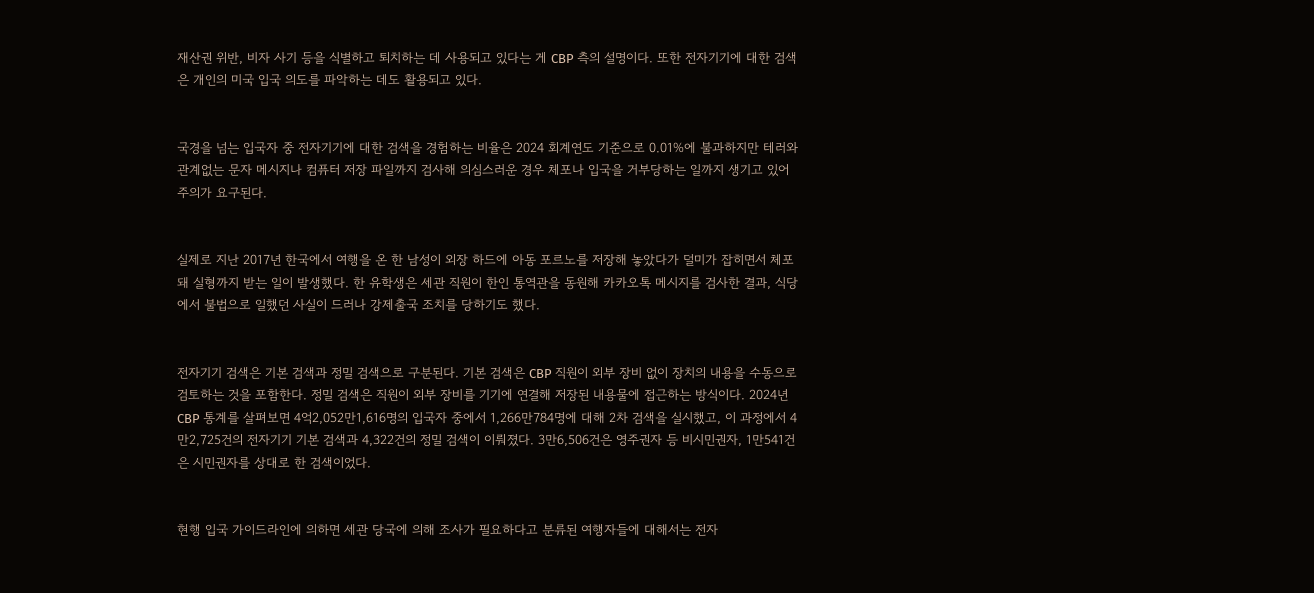재산권 위반, 비자 사기 등을 식별하고 퇴치하는 데 사용되고 있다는 게 CBP 측의 설명이다. 또한 전자기기에 대한 검색은 개인의 미국 입국 의도를 파악하는 데도 활용되고 있다.


국경을 넘는 입국자 중 전자기기에 대한 검색을 경험하는 비율은 2024 회계연도 기준으로 0.01%에 불과하지만 테러와 관계없는 문자 메시지나 컴퓨터 저장 파일까지 검사해 의심스러운 경우 체포나 입국을 거부당하는 일까지 생기고 있어 주의가 요구된다.


실제로 지난 2017년 한국에서 여행을 온 한 남성이 외장 하드에 아동 포르노를 저장해 놓았다가 덜미가 잡히면서 체포돼 실형까지 받는 일이 발생했다. 한 유학생은 세관 직원이 한인 통역관을 동원해 카카오톡 메시지를 검사한 결과, 식당에서 불법으로 일했던 사실이 드러나 강제출국 조치를 당하기도 했다.


전자기기 검색은 기본 검색과 정밀 검색으로 구분된다. 기본 검색은 CBP 직원이 외부 장비 없이 장치의 내용을 수동으로 검토하는 것을 포함한다. 정밀 검색은 직원이 외부 장비를 기기에 연결해 저장된 내용물에 접근하는 방식이다. 2024년 CBP 통계를 살펴보면 4억2,052만1,616명의 입국자 중에서 1,266만784명에 대해 2차 검색을 실시했고, 이 과정에서 4만2,725건의 전자기기 기본 검색과 4,322건의 정밀 검색이 이뤄졌다. 3만6,506건은 영주권자 등 비시민권자, 1만541건은 시민권자를 상대로 한 검색이었다.


현행 입국 가이드라인에 의하면 세관 당국에 의해 조사가 필요하다고 분류된 여행자들에 대해서는 전자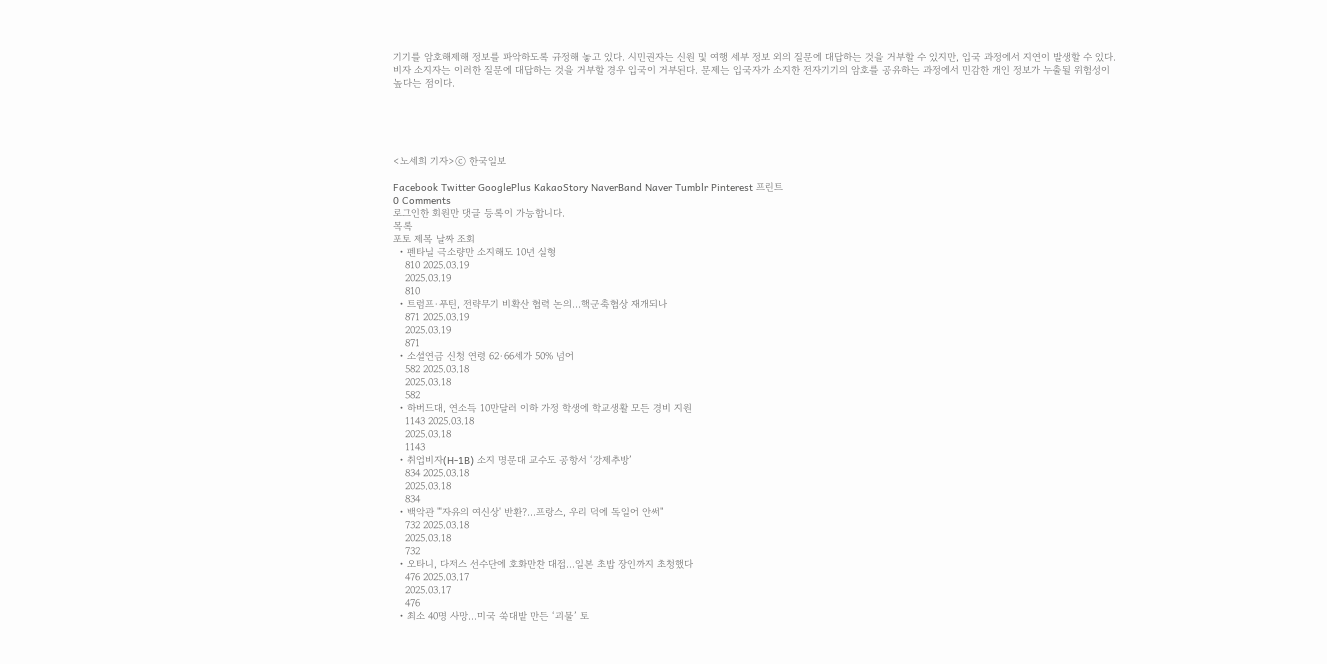기기를 암호해제해 정보를 파악하도록 규정해 놓고 있다. 시민권자는 신원 및 여행 세부 정보 외의 질문에 대답하는 것을 거부할 수 있지만, 입국 과정에서 지연이 발생할 수 있다. 비자 소지자는 이러한 질문에 대답하는 것을 거부할 경우 입국이 거부된다. 문제는 입국자가 소지한 전자기기의 암호를 공유하는 과정에서 민감한 개인 정보가 누출될 위험성이 높다는 점이다.





<노세희 기자>ⓒ 한국일보

Facebook Twitter GooglePlus KakaoStory NaverBand Naver Tumblr Pinterest 프린트
0 Comments
로그인한 회원만 댓글 등록이 가능합니다.
목록
포토 제목 날짜 조회
  • 펜타닐 극소량만 소지해도 10년 실형
    810 2025.03.19
    2025.03.19
    810
  • 트럼프·푸틴, 전략무기 비확산 협력 논의…핵군축협상 재개되나
    871 2025.03.19
    2025.03.19
    871
  • 소셜연금 신청 연령 62·66세가 50% 넘어
    582 2025.03.18
    2025.03.18
    582
  • 하버드대, 연소득 10만달러 이하 가정 학생에 학교생활 모든 경비 지원
    1143 2025.03.18
    2025.03.18
    1143
  • 취업비자(H-1B) 소지 명문대 교수도 공항서 ‘강제추방’
    834 2025.03.18
    2025.03.18
    834
  • 백악관 "'자유의 여신상' 반환?…프랑스, 우리 덕에 독일어 안써"
    732 2025.03.18
    2025.03.18
    732
  • 오타니, 다저스 선수단에 호화만찬 대접...일본 초밥 장인까지 초청했다
    476 2025.03.17
    2025.03.17
    476
  • 최소 40명 사망…미국 쑥대밭 만든 ‘괴물’ 토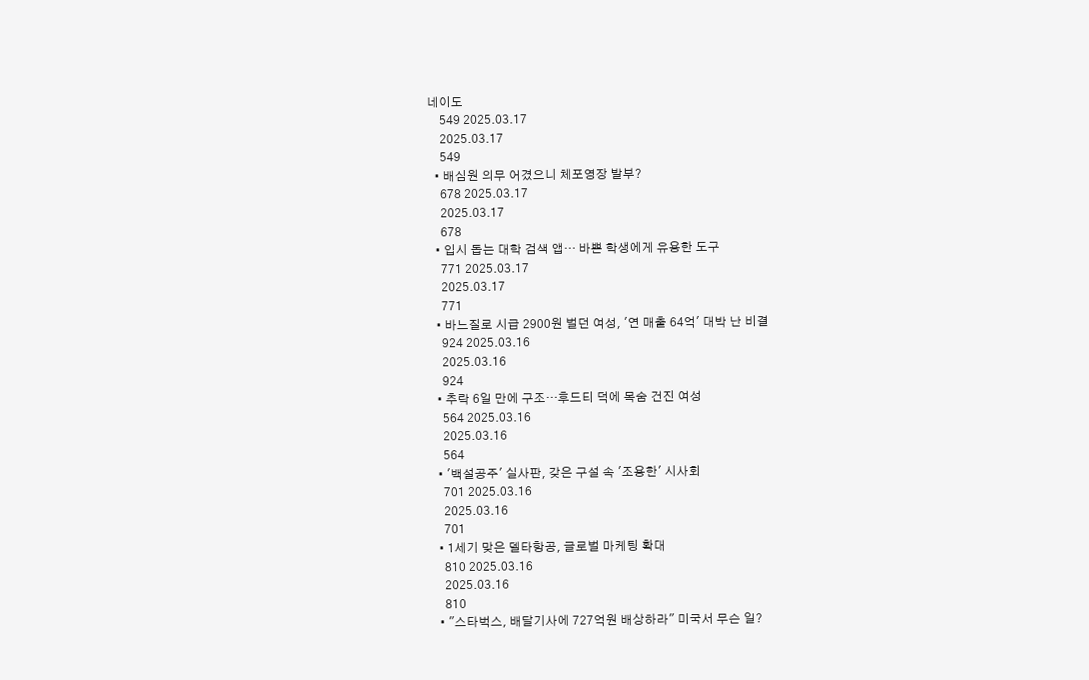네이도
    549 2025.03.17
    2025.03.17
    549
  • 배심원 의무 어겼으니 체포영장 발부?
    678 2025.03.17
    2025.03.17
    678
  • 입시 돕는 대학 검색 앱… 바쁜 학생에게 유용한 도구
    771 2025.03.17
    2025.03.17
    771
  • 바느질로 시급 2900원 벌던 여성, '연 매출 64억' 대박 난 비결
    924 2025.03.16
    2025.03.16
    924
  • 추락 6일 만에 구조…후드티 덕에 목숨 건진 여성
    564 2025.03.16
    2025.03.16
    564
  • '백설공주' 실사판, 갖은 구설 속 '조용한' 시사회
    701 2025.03.16
    2025.03.16
    701
  • 1세기 맞은 델타항공, 글로벌 마케팅 확대
    810 2025.03.16
    2025.03.16
    810
  • "스타벅스, 배달기사에 727억원 배상하라" 미국서 무슨 일?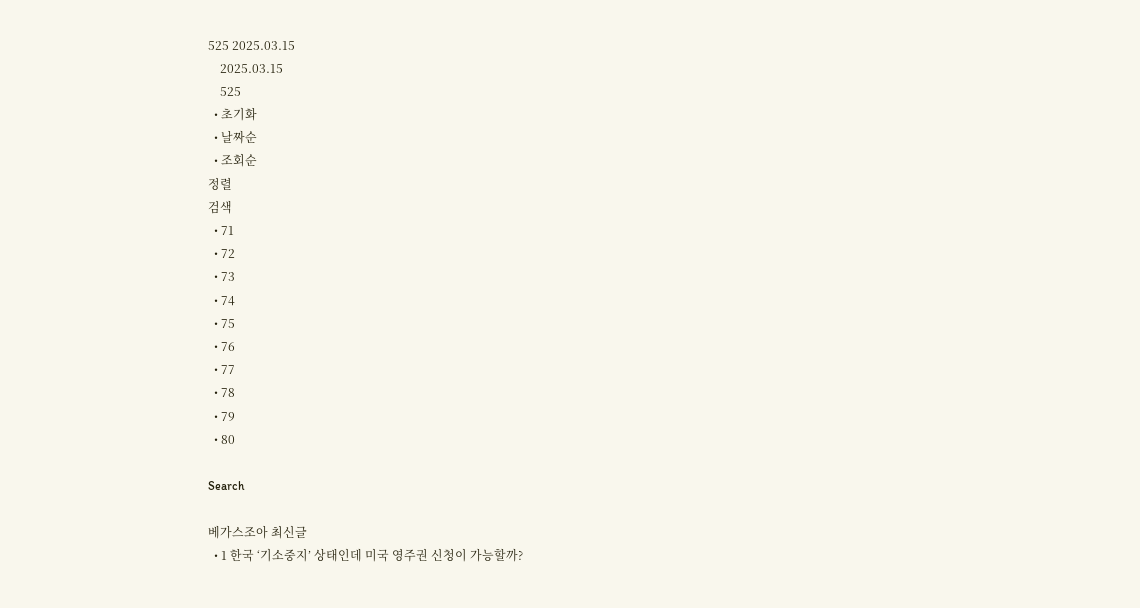525 2025.03.15
    2025.03.15
    525
  • 초기화
  • 날짜순
  • 조회순
정렬
검색
  • 71
  • 72
  • 73
  • 74
  • 75
  • 76
  • 77
  • 78
  • 79
  • 80

Search

베가스조아 최신글
  • 1 한국 ‘기소중지’ 상태인데 미국 영주권 신청이 가능할까?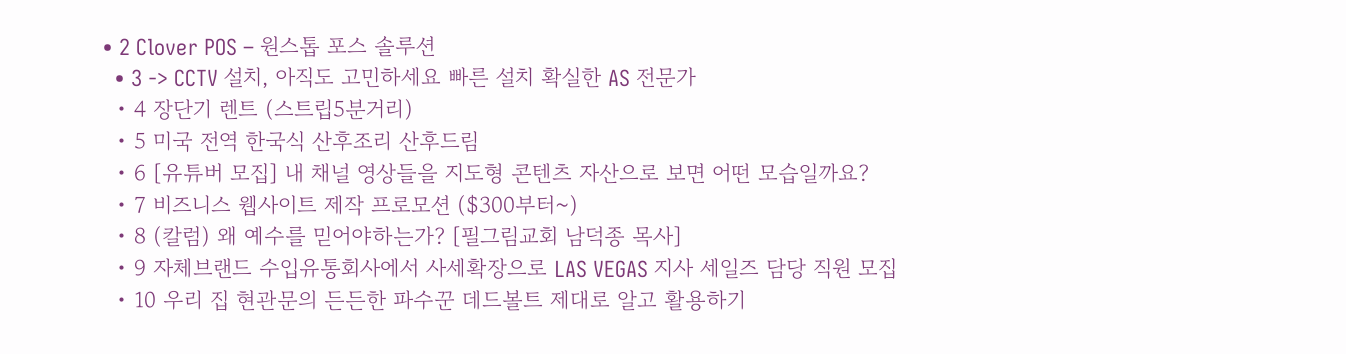• 2 Clover POS – 원스톱 포스 솔루션
  • 3 -> CCTV 설치, 아직도 고민하세요 빠른 설치 확실한 AS 전문가
  • 4 장단기 렌트 (스트립5분거리)
  • 5 미국 전역 한국식 산후조리 산후드림
  • 6 [유튜버 모집] 내 채널 영상들을 지도형 콘텐츠 자산으로 보면 어떤 모습일까요?
  • 7 비즈니스 웹사이트 제작 프로모션 ($300부터~)
  • 8 (칼럼) 왜 예수를 믿어야하는가? [필그림교회 남덕종 목사]
  • 9 자체브랜드 수입유통회사에서 사세확장으로 LAS VEGAS 지사 세일즈 담당 직원 모집
  • 10 우리 집 현관문의 든든한 파수꾼 데드볼트 제대로 알고 활용하기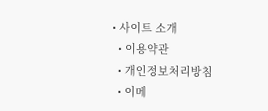• 사이트 소개
  • 이용약관
  • 개인정보처리방침
  • 이메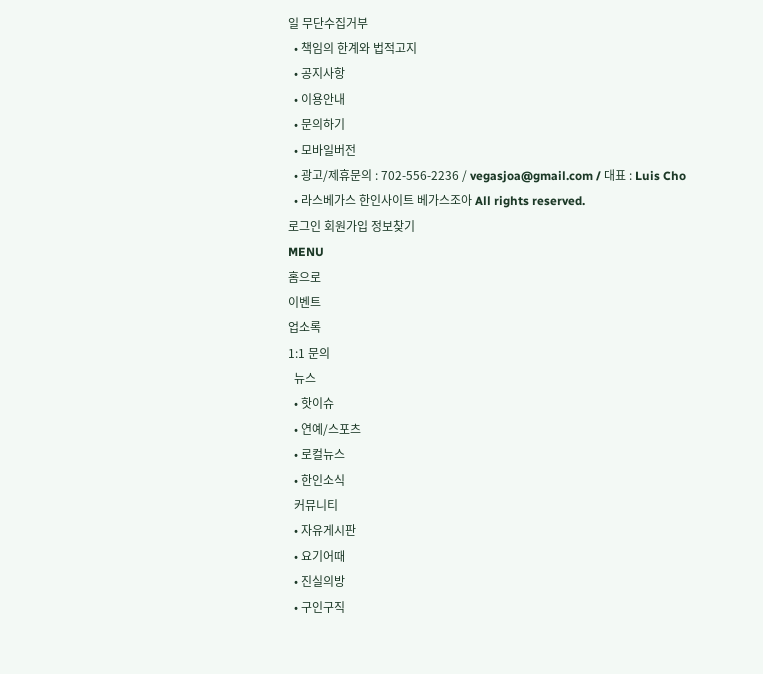일 무단수집거부
  • 책임의 한계와 법적고지
  • 공지사항
  • 이용안내
  • 문의하기
  • 모바일버전
  • 광고/제휴문의 : 702-556-2236 / vegasjoa@gmail.com / 대표 : Luis Cho
  • 라스베가스 한인사이트 베가스조아 All rights reserved.
로그인 회원가입 정보찾기
MENU
홈으로
이벤트
업소록
1:1 문의
  뉴스
  • 핫이슈
  • 연예/스포츠
  • 로컬뉴스
  • 한인소식
  커뮤니티
  • 자유게시판
  • 요기어때
  • 진실의방
  • 구인구직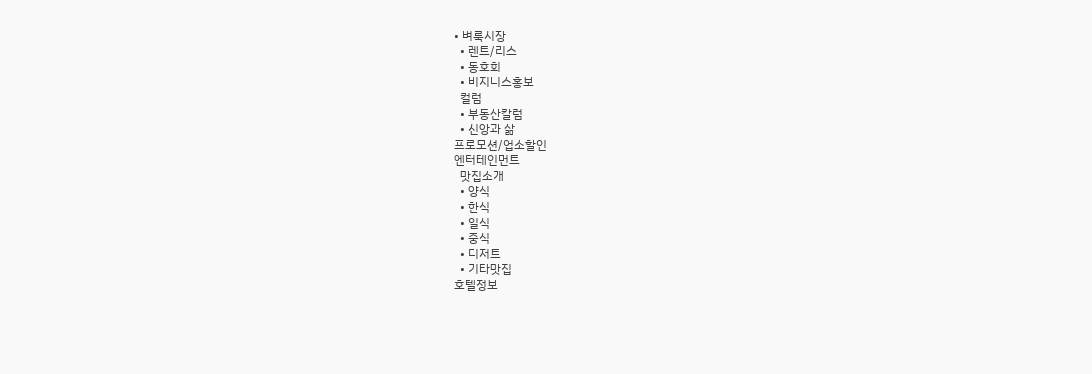• 벼룩시장
  • 렌트/리스
  • 동호회
  • 비지니스홍보
  컬럼
  • 부동산칼럼
  • 신앙과 삶
프로모션/업소할인
엔터테인먼트
  맛집소개
  • 양식
  • 한식
  • 일식
  • 중식
  • 디저트
  • 기타맛집
호텔정보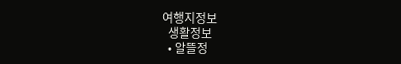여행지정보
  생활정보
  • 알뜰정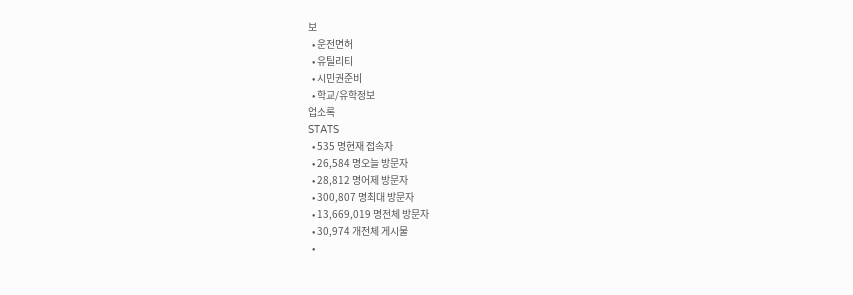보
  • 운전면허
  • 유틸리티
  • 시민권준비
  • 학교/유학정보
업소록
STATS
  • 535 명현재 접속자
  • 26,584 명오늘 방문자
  • 28,812 명어제 방문자
  • 300,807 명최대 방문자
  • 13,669,019 명전체 방문자
  • 30,974 개전체 게시물
  •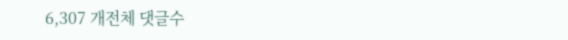6,307 개전체 댓글수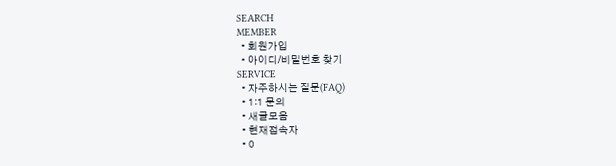SEARCH
MEMBER
  • 회원가입
  • 아이디/비밀번호 찾기
SERVICE
  • 자주하시는 질문(FAQ)
  • 1:1 문의
  • 새글모음
  • 현재접속자
  • 0